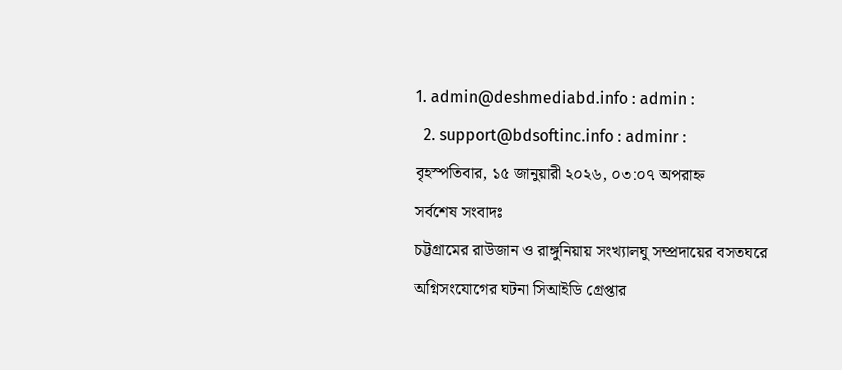1. admin@deshmediabd.info : admin :
  2. support@bdsoftinc.info : adminr :
বৃহস্পতিবার, ১৫ জানুয়ারী ২০২৬, ০৩:০৭ অপরাহ্ন
সর্বশেষ সংবাদঃ
চট্টগ্রামের রাউজান ও রাঙ্গুনিয়ায় সংখ্যালঘু সম্প্রদায়ের বসতঘরে অগ্নিসংযোগের ঘটনা সিআইডি গ্রেপ্তার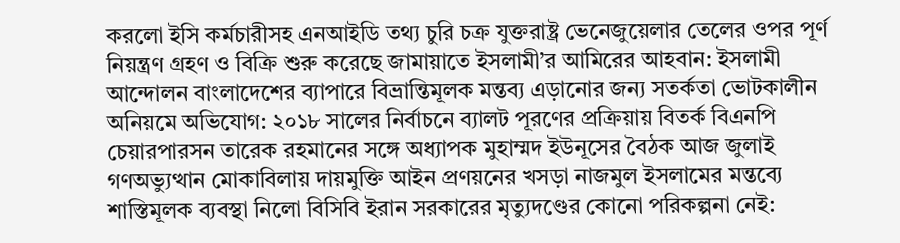করলো ইসি কর্মচারীসহ এনআইডি তথ্য চুরি চক্র যুক্তরাষ্ট্র ভেনেজুয়েলার তেলের ওপর পূর্ণ নিয়ন্ত্রণ গ্রহণ ও বিক্রি শুরু করেছে জামায়াতে ইসলামী’র আমিরের আহবান: ইসলামী আন্দোলন বাংলাদেশের ব্যাপারে বিভ্রান্তিমূলক মন্তব্য এড়ানোর জন্য সতর্কতা ভোটকালীন অনিয়মে অভিযোগ: ২০১৮ সালের নির্বাচনে ব্যালট পূরণের প্রক্রিয়ায় বিতর্ক বিএনপি চেয়ারপারসন তারেক রহমানের সঙ্গে অধ্যাপক মুহাম্মদ ইউনূসের বৈঠক আজ জুলাই গণঅভ্যুত্থান মোকাবিলায় দায়মুক্তি আইন প্রণয়নের খসড়া নাজমুল ইসলামের মন্তব্যে শাস্তিমূলক ব্যবস্থা নিলো বিসিবি ইরান সরকারের মৃত্যুদণ্ডের কোনো পরিকল্পনা নেই: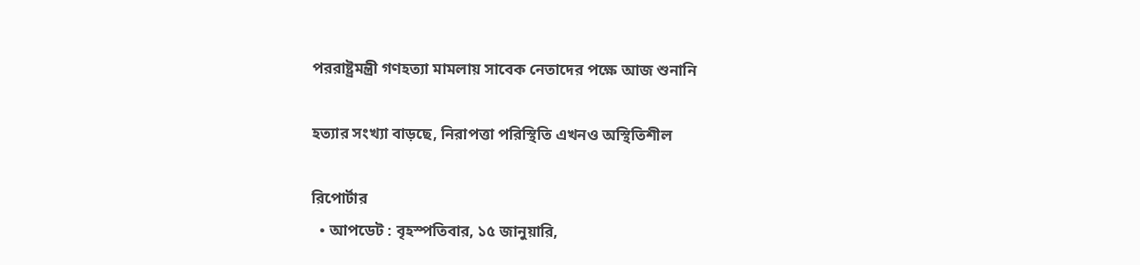পররাষ্ট্রমন্ত্রী গণহত্যা মামলায় সাবেক নেতাদের পক্ষে আজ শুনানি

হত্যার সংখ্যা বাড়ছে, নিরাপত্তা পরিস্থিতি এখনও অস্থিতিশীল

রিপোর্টার
  • আপডেট : বৃহস্পতিবার, ১৫ জানুয়ারি,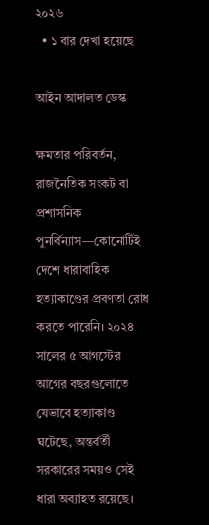২০২৬
  • ১ বার দেখা হয়েছে

আইন আদালত ডেস্ক

ক্ষমতার পরিবর্তন, রাজনৈতিক সংকট বা প্রশাসনিক পুনর্বিন্যাস—কোনোটিই দেশে ধারাবাহিক হত্যাকাণ্ডের প্রবণতা রোধ করতে পারেনি। ২০২৪ সালের ৫ আগস্টের আগের বছরগুলোতে যেভাবে হত্যাকাণ্ড ঘটেছে, অন্তর্বর্তী সরকারের সময়ও সেই ধারা অব্যাহত রয়েছে।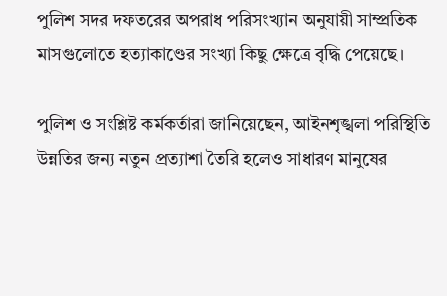পুলিশ সদর দফতরের অপরাধ পরিসংখ্যান অনুযায়ী সাম্প্রতিক মাসগুলোতে হত্যাকাণ্ডের সংখ্যা কিছু ক্ষেত্রে বৃদ্ধি পেয়েছে।

পুলিশ ও সংশ্লিষ্ট কর্মকর্তারা জানিয়েছেন, আইনশৃঙ্খলা পরিস্থিতি উন্নতির জন্য নতুন প্রত্যাশা তৈরি হলেও সাধারণ মানুষের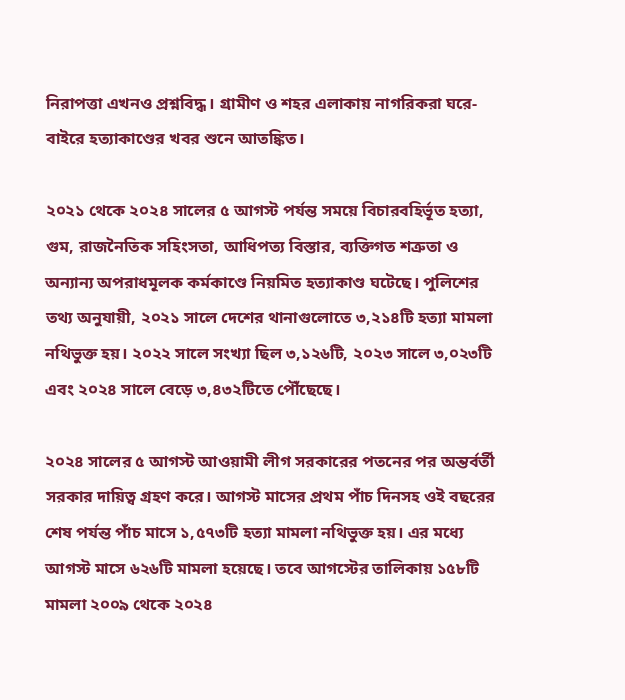নিরাপত্তা এখনও প্রশ্নবিদ্ধ। গ্রামীণ ও শহর এলাকায় নাগরিকরা ঘরে-বাইরে হত্যাকাণ্ডের খবর শুনে আতঙ্কিত।

২০২১ থেকে ২০২৪ সালের ৫ আগস্ট পর্যন্ত সময়ে বিচারবহির্ভূত হত্যা, গুম, রাজনৈতিক সহিংসতা, আধিপত্য বিস্তার, ব্যক্তিগত শত্রুতা ও অন্যান্য অপরাধমূলক কর্মকাণ্ডে নিয়মিত হত্যাকাণ্ড ঘটেছে। পুলিশের তথ্য অনুযায়ী, ২০২১ সালে দেশের থানাগুলোতে ৩,২১৪টি হত্যা মামলা নথিভুক্ত হয়। ২০২২ সালে সংখ্যা ছিল ৩,১২৬টি, ২০২৩ সালে ৩,০২৩টি এবং ২০২৪ সালে বেড়ে ৩,৪৩২টিতে পৌঁছেছে।

২০২৪ সালের ৫ আগস্ট আওয়ামী লীগ সরকারের পতনের পর অন্তর্বর্তী সরকার দায়িত্ব গ্রহণ করে। আগস্ট মাসের প্রথম পাঁচ দিনসহ ওই বছরের শেষ পর্যন্ত পাঁচ মাসে ১,৫৭৩টি হত্যা মামলা নথিভুক্ত হয়। এর মধ্যে আগস্ট মাসে ৬২৬টি মামলা হয়েছে। তবে আগস্টের তালিকায় ১৫৮টি মামলা ২০০৯ থেকে ২০২৪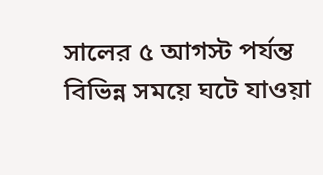সালের ৫ আগস্ট পর্যন্ত বিভিন্ন সময়ে ঘটে যাওয়া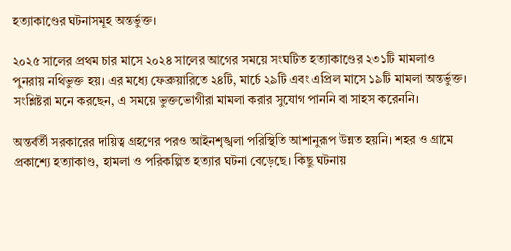হত্যাকাণ্ডের ঘটনাসমূহ অন্তর্ভুক্ত।

২০২৫ সালের প্রথম চার মাসে ২০২৪ সালের আগের সময়ে সংঘটিত হত্যাকাণ্ডের ২৩১টি মামলাও পুনরায় নথিভুক্ত হয়। এর মধ্যে ফেব্রুয়ারিতে ২৪টি, মার্চে ২৯টি এবং এপ্রিল মাসে ১৯টি মামলা অন্তর্ভুক্ত। সংশ্লিষ্টরা মনে করছেন, এ সময়ে ভুক্তভোগীরা মামলা করার সুযোগ পাননি বা সাহস করেননি।

অন্তর্বর্তী সরকারের দায়িত্ব গ্রহণের পরও আইনশৃঙ্খলা পরিস্থিতি আশানুরূপ উন্নত হয়নি। শহর ও গ্রামে প্রকাশ্যে হত্যাকাণ্ড, হামলা ও পরিকল্পিত হত্যার ঘটনা বেড়েছে। কিছু ঘটনায়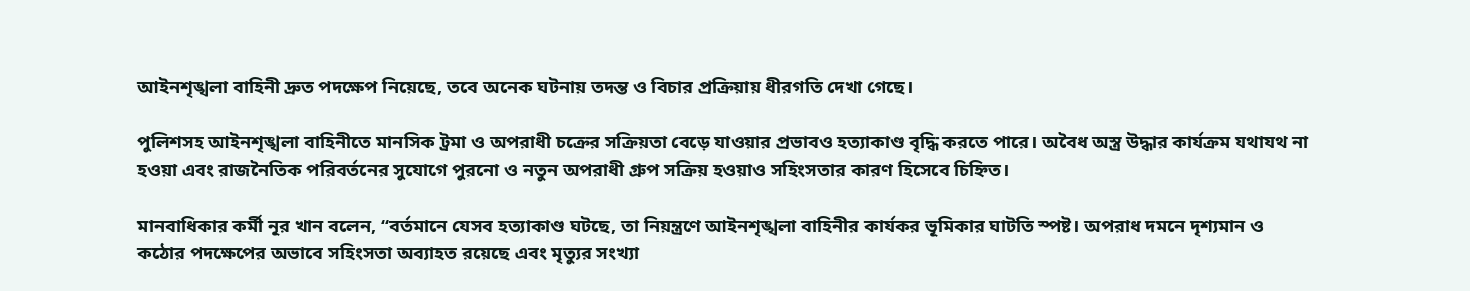আইনশৃঙ্খলা বাহিনী দ্রুত পদক্ষেপ নিয়েছে, তবে অনেক ঘটনায় তদন্ত ও বিচার প্রক্রিয়ায় ধীরগতি দেখা গেছে।

পুলিশসহ আইনশৃঙ্খলা বাহিনীতে মানসিক ট্রমা ও অপরাধী চক্রের সক্রিয়তা বেড়ে যাওয়ার প্রভাবও হত্যাকাণ্ড বৃদ্ধি করতে পারে। অবৈধ অস্ত্র উদ্ধার কার্যক্রম যথাযথ না হওয়া এবং রাজনৈতিক পরিবর্তনের সুযোগে পুরনো ও নতুন অপরাধী গ্রুপ সক্রিয় হওয়াও সহিংসতার কারণ হিসেবে চিহ্নিত।

মানবাধিকার কর্মী নূর খান বলেন, ‘‘বর্তমানে যেসব হত্যাকাণ্ড ঘটছে, তা নিয়ন্ত্রণে আইনশৃঙ্খলা বাহিনীর কার্যকর ভূমিকার ঘাটতি স্পষ্ট। অপরাধ দমনে দৃশ্যমান ও কঠোর পদক্ষেপের অভাবে সহিংসতা অব্যাহত রয়েছে এবং মৃত্যুর সংখ্যা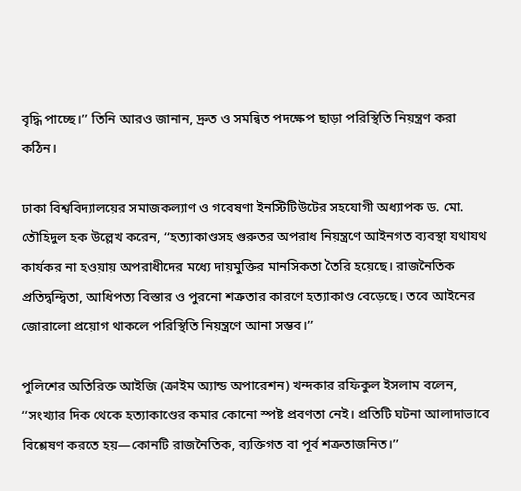বৃদ্ধি পাচ্ছে।’’ তিনি আরও জানান, দ্রুত ও সমন্বিত পদক্ষেপ ছাড়া পরিস্থিতি নিয়ন্ত্রণ করা কঠিন।

ঢাকা বিশ্ববিদ্যালয়ের সমাজকল্যাণ ও গবেষণা ইনস্টিটিউটের সহযোগী অধ্যাপক ড. মো. তৌহিদুল হক উল্লেখ করেন, ‘‘হত্যাকাণ্ডসহ গুরুতর অপরাধ নিয়ন্ত্রণে আইনগত ব্যবস্থা যথাযথ কার্যকর না হওয়ায় অপরাধীদের মধ্যে দায়মুক্তির মানসিকতা তৈরি হয়েছে। রাজনৈতিক প্রতিদ্বন্দ্বিতা, আধিপত্য বিস্তার ও পুরনো শত্রুতার কারণে হত্যাকাণ্ড বেড়েছে। তবে আইনের জোরালো প্রয়োগ থাকলে পরিস্থিতি নিয়ন্ত্রণে আনা সম্ভব।’’

পুলিশের অতিরিক্ত আইজি (ক্রাইম অ্যান্ড অপারেশন) খন্দকার রফিকুল ইসলাম বলেন, ‘‘সংখ্যার দিক থেকে হত্যাকাণ্ডের কমার কোনো স্পষ্ট প্রবণতা নেই। প্রতিটি ঘটনা আলাদাভাবে বিশ্লেষণ করতে হয়—কোনটি রাজনৈতিক, ব্যক্তিগত বা পূর্ব শত্রুতাজনিত।’’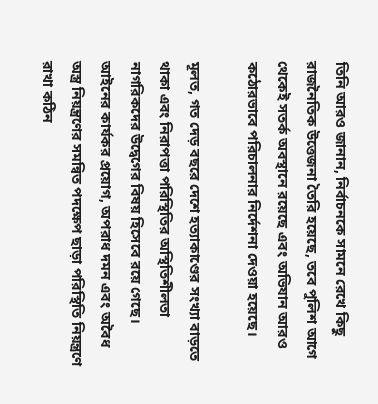তিনি আরও জানান, নির্বাচনকে সামনে রেখে কিছু রাজনৈতিক উত্তেজনা তৈরি হয়েছে, তবে পুলিশ আগে থেকেই সতর্ক অবস্থানে রয়েছে এবং অভিযান আরও কঠোরভাবে পরিচালনার নির্দেশনা দেওয়া হয়েছে।

মূলত, গত দেড় বছরে দেশে হত্যাকাণ্ডের সংখ্যা বাড়তে থাকা এবং নিরাপত্তা পরিস্থিতির অস্থিতিশীলতা নাগরিকদের উদ্বেগের বিষয় হিসেবে রয়ে গেছে। আইনের কার্যকর প্রয়োগ, অপরাধ দমন এবং অবৈধ অস্ত্র নিয়ন্ত্রণের সমন্বিত পদক্ষেপ ছাড়া পরিস্থিতি নিয়ন্ত্রণে রাখা কঠিন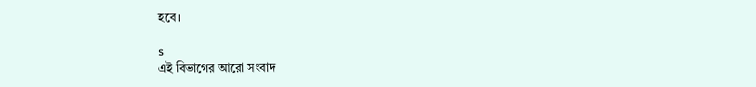হবে।

s
এই বিভাগের আরো সংবাদ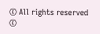© All rights reserved ©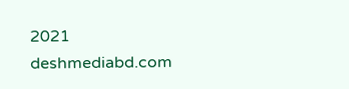2021 deshmediabd.com